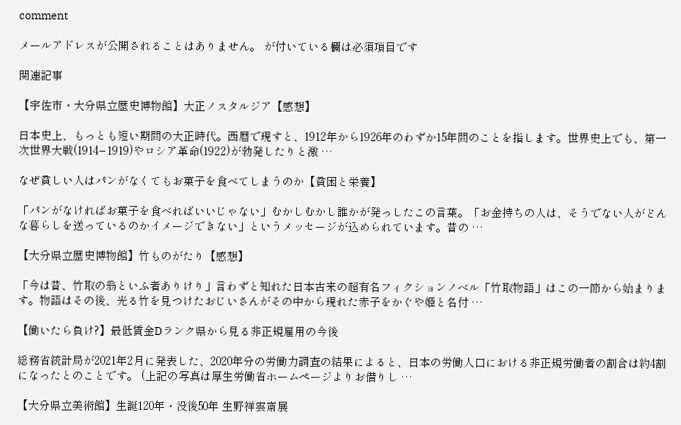comment

メールアドレスが公開されることはありません。 が付いている欄は必須項目です

関連記事

【宇佐市・大分県立歴史博物館】大正ノスタルジア【感想】

日本史上、もっとも短い期間の大正時代。西暦で現すと、1912年から1926年のわずか15年間のことを指します。世界史上でも、第一次世界大戦(1914−1919)やロシア革命(1922)が勃発したりと激 …

なぜ貧しい人はパンがなくてもお菓子を食べてしまうのか【貧困と栄養】

「パンがなければお菓子を食べればいいじゃない」むかしむかし誰かが発っしたこの言葉。「お金持ちの人は、そうでない人がどんな暮らしを送っているのかイメージできない」というメッセージが込められています。昔の …

【大分県立歴史博物館】竹ものがたり【感想】

「今は昔、竹取の翁といふ者ありけり」言わずと知れた日本古来の超有名フィクションノベル「竹取物語」はこの一節から始まります。物語はその後、光る竹を見つけたおじいさんがその中から現れた赤子をかぐや姫と名付 …

【働いたら負け?】最低賃金Dランク県から見る非正規雇用の今後

総務省統計局が2021年2月に発表した、2020年分の労働力調査の結果によると、日本の労働人口における非正規労働者の割合は約4割になったとのことです。 (上記の写真は厚生労働省ホームページよりお借りし …

【大分県立美術館】生誕120年・没後50年 生野祥雲斎展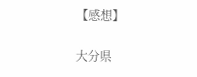【感想】

大分県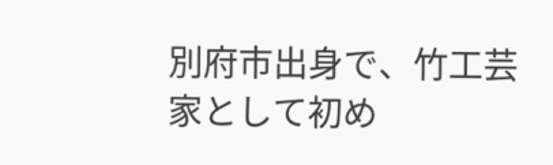別府市出身で、竹工芸家として初め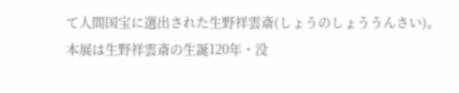て人間国宝に選出された生野祥雲斎(しょうのしょううんさい)。本展は生野祥雲斎の生誕120年・没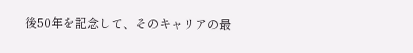後50年を記念して、そのキャリアの最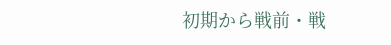初期から戦前・戦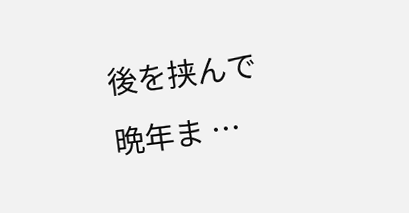後を挟んで晩年ま …